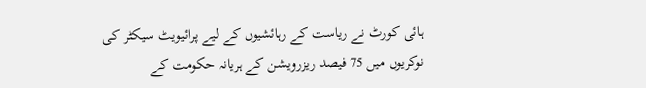ہائی کورٹ نے ریاست کے رہائشیوں کے لیے پرائیویٹ سیکٹر کی نوکریوں میں 75 فیصد ریزرویشن کے ہریانہ حکومت کے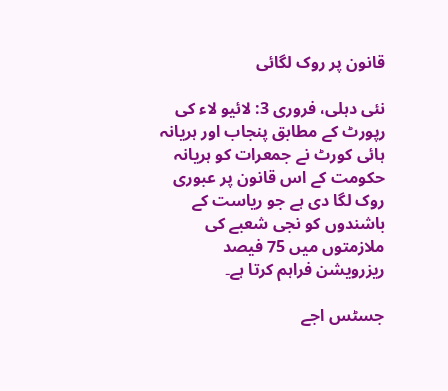قانون پر روک لگائی

نئی دہلی، فروری 3: لائیو لاء کی رپورٹ کے مطابق پنجاب اور ہریانہ ہائی کورٹ نے جمعرات کو ہریانہ حکومت کے اس قانون پر عبوری روک لگا دی ہے جو ریاست کے باشندوں کو نجی شعبے کی ملازمتوں میں 75 فیصد ریزرویشن فراہم کرتا ہے۔

جسٹس اجے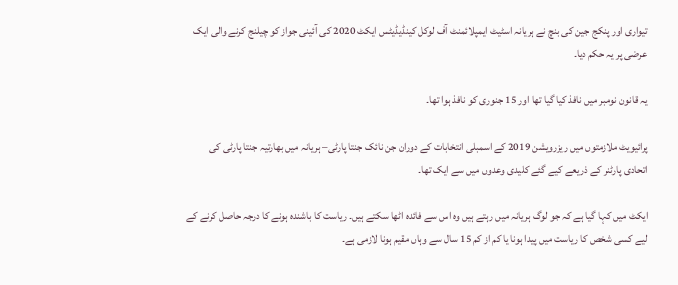تیواری اور پنکج جین کی بنچ نے ہریانہ اسٹیٹ ایمپلائمنٹ آف لوکل کینڈیڈیٹس ایکٹ 2020 کی آئینی جواز کو چیلنج کرنے والی ایک عرضی پر یہ حکم دیا۔

یہ قانون نومبر میں نافذ کیا گیا تھا اور 15 جنوری کو نافذ ہوا تھا۔

پرائیویٹ ملازمتوں میں ریزرویشن 2019 کے اسمبلی انتخابات کے دوران جن نائک جنتا پارٹی– ہریانہ میں بھارتیہ جنتا پارٹی کی اتحادی پارٹنر کے ذریعے کیے گئے کلیدی وعدوں میں سے ایک تھا۔

ایکٹ میں کہا گیا ہے کہ جو لوگ ہریانہ میں رہتے ہیں وہ اس سے فائدہ اٹھا سکتے ہیں۔ ریاست کا باشندہ ہونے کا درجہ حاصل کرنے کے لیے کسی شخص کا ریاست میں پیدا ہونا یا کم از کم 15 سال سے وہاں مقیم ہونا لازمی ہے۔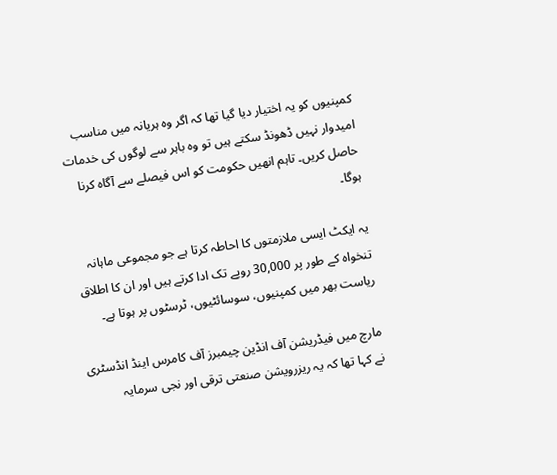کمپنیوں کو یہ اختیار دیا گیا تھا کہ اگر وہ ہریانہ میں مناسب امیدوار نہیں ڈھونڈ سکتے ہیں تو وہ باہر سے لوگوں کی خدمات حاصل کریں۔ تاہم انھیں حکومت کو اس فیصلے سے آگاہ کرنا ہوگا۔

یہ ایکٹ ایسی ملازمتوں کا احاطہ کرتا ہے جو مجموعی ماہانہ تنخواہ کے طور پر 30,000 روپے تک ادا کرتے ہیں اور ان کا اطلاق ریاست بھر میں کمپنیوں، سوسائٹیوں، ٹرسٹوں پر ہوتا ہے۔

مارچ میں فیڈریشن آف انڈین چیمبرز آف کامرس اینڈ انڈسٹری نے کہا تھا کہ یہ ریزرویشن صنعتی ترقی اور نجی سرمایہ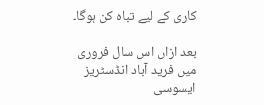کاری کے لیے تباہ کن ہوگا۔

بعد ازاں اس سال فروری میں فرید آباد انڈسٹریز ایسوسی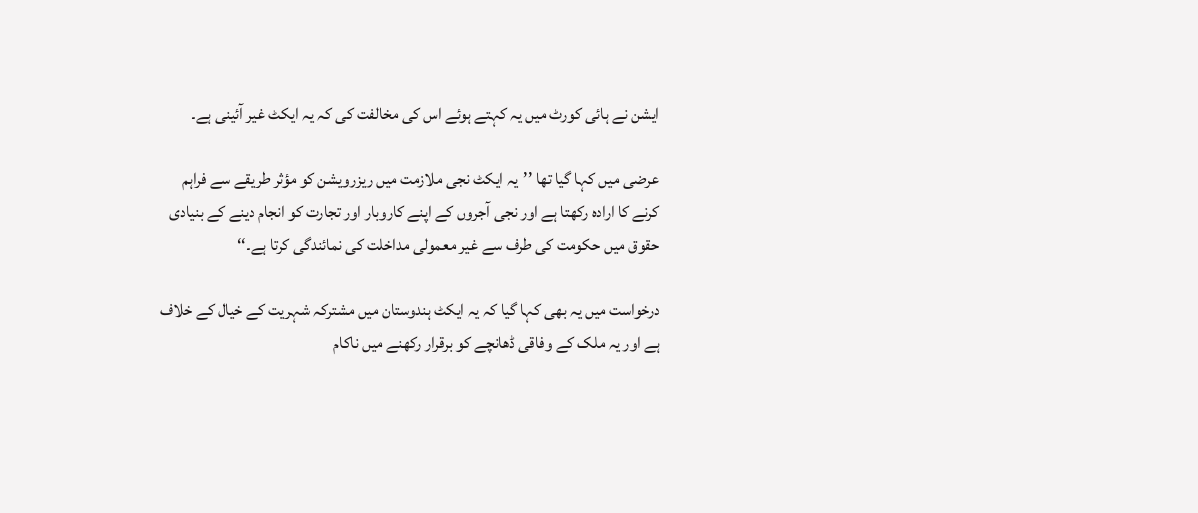ایشن نے ہائی کورٹ میں یہ کہتے ہوئے اس کی مخالفت کی کہ یہ ایکٹ غیر آئینی ہے۔

عرضی میں کہا گیا تھا ’’یہ ایکٹ نجی ملازمت میں ریزرویشن کو مؤثر طریقے سے فراہم کرنے کا ارادہ رکھتا ہے اور نجی آجروں کے اپنے کاروبار اور تجارت کو انجام دینے کے بنیادی حقوق میں حکومت کی طرف سے غیر معمولی مداخلت کی نمائندگی کرتا ہے۔‘‘

درخواست میں یہ بھی کہا گیا کہ یہ ایکٹ ہندوستان میں مشترکہ شہریت کے خیال کے خلاف ہے اور یہ ملک کے وفاقی ڈھانچے کو برقرار رکھنے میں ناکام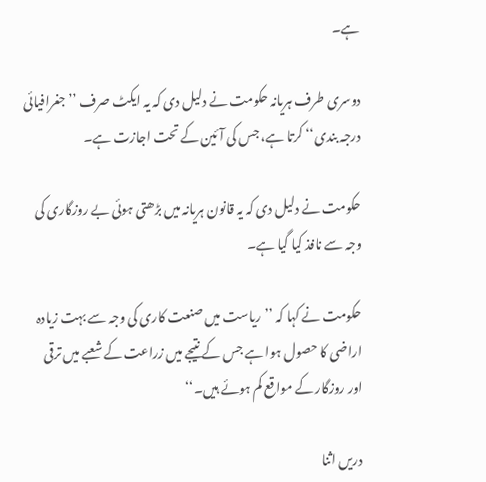ہے۔

دوسری طرف ہریانہ حکومت نے دلیل دی کہ یہ ایکٹ صرف ’’جغرافیائی درجہ بندی‘‘ کرتا ہے، جس کی آئین کے تحت اجازت ہے۔

حکومت نے دلیل دی کہ یہ قانون ہریانہ میں بڑھتی ہوئی بے روزگاری کی وجہ سے نافذ کیا گیا ہے۔

حکومت نے کہا کہ ’’ریاست میں صنعت کاری کی وجہ سے بہت زیادہ اراضی کا حصول ہوا ہے جس کے نتیجے میں زراعت کے شعبے میں ترقی اور روزگار کے مواقع کم ہوئے ہیں۔‘‘

دریں اثنا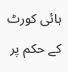ہائی کورٹ کے حکم پر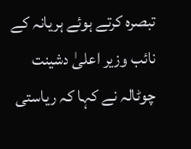تبصرہ کرتے ہوئے ہریانہ کے نائب وزیر اعلیٰ دشینت چوٹالہ نے کہا کہ ریاستی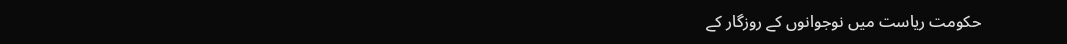حکومت ریاست میں نوجوانوں کے روزگار کے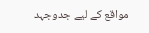مواقع کے لیے جدوجہد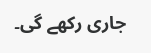جاری رکھے گی۔